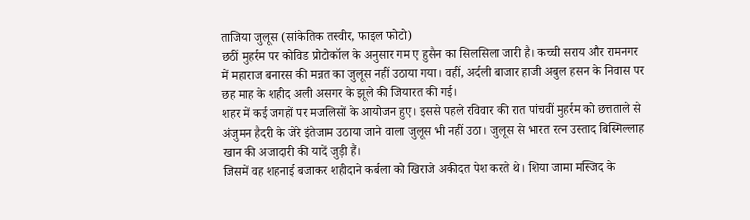ताजिया जुलूस (सांकेतिक तस्वीर, फाइल फोटो)
छठीं मुहर्रम पर कोविड प्रोटोकॉल के अनुसार गम ए हुसैन का सिलसिला जारी है। कच्ची सराय और रामनगर में महाराज बनारस की मन्नत का जुलूस नहीं उठाया गया। वहीं, अर्दली बाजार हाजी अबुल हसन के निवास पर छह माह के शहीद अली असगर के झूले की जियारत की गई।
शहर में कई जगहों पर मजलिसों के आयोजन हुए। इससे पहले रविवार की रात पांचवीं मुहर्रम को छत्तताले से अंजुमन हैदरी के जेरे इंतेजाम उठाया जाने वाला जुलूस भी नहीं उठा। जुलूस से भारत रत्न उस्ताद बिस्मिल्लाह खान की अजादारी की यादें जुड़ी हैं।
जिसमें वह शहनाई बजाकर शहीदाने कर्बला को खिराजे अकीदत पेश करते थे। शिया जामा मस्जिद के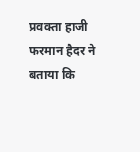प्रवक्ता हाजी फरमान हैदर ने बताया कि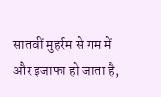सातवीं मुहर्रम से गम में और इजाफा हो जाता है,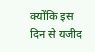क्योंकि इस दिन से यजीद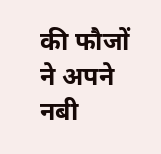की फौजों ने अपने नबी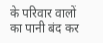के परिवार वालों का पानी बंद कर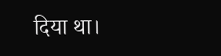दिया था।